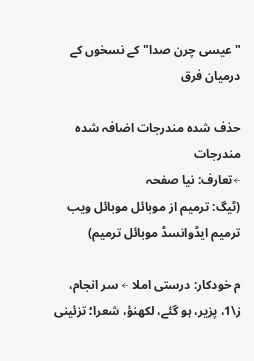"عیسی چرن صدا" کے نسخوں کے درمیان فرق

حذف شدہ مندرجات اضافہ شدہ مندرجات
←تعارف: نیا صفحہ
(ٹیگ: ترمیم از موبائل موبائل ویب ترمیم ایڈوانسڈ موبائل ترمیم)

م خودکار: درستی املا ← سر انجام، ز\1، پزیر، ہو گئے، لکھنؤ، شعرا؛ تزئینی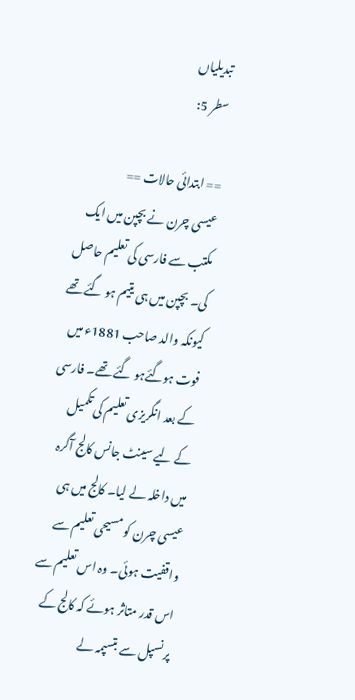تبدیلیاں
سطر 5:

== ابتدائی حالات ==
عیسی چرن نے بچپن میں ایک مکتب سے فارسی کی تعلیم حاصل کی۔ بچپن میں ہی یتیم ہو گئے تھے کیونکہ والد صاحب 1881ء میں فوت ہوگئےہو گئے تھے۔ فارسی کے بعد انگریزی تعلیم کی تکمیل کے لیے سینٹ جانس کالج آگرہ میں داخلہ لے لیا۔ کالج میں ہی عیسی چرن کو مسیحی تعلیم سے واقفیت ہوئی۔ وہ اس تعلیم سے اس قدر متاثر ہوئے کہ کالج کے پرنسپل سے بتسپمہ لے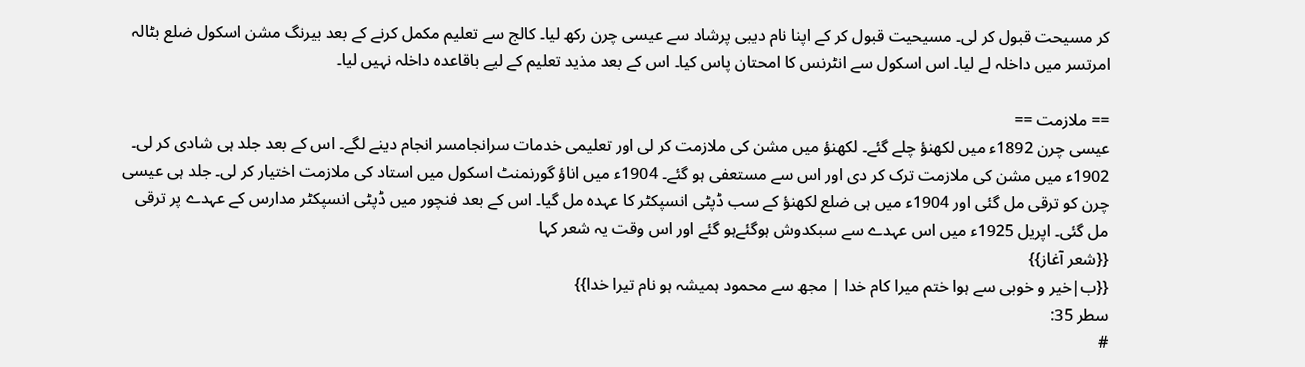کر مسیحت قبول کر لی۔ مسیحیت قبول کر کے اپنا نام دیبی پرشاد سے عیسی چرن رکھ لیا۔ کالج سے تعلیم مکمل کرنے کے بعد بیرنگ مشن اسکول ضلع بٹالہ امرتسر میں داخلہ لے لیا۔ اس اسکول سے انٹرنس کا امحتان پاس کیا۔ اس کے بعد مذید تعلیم کے لیے باقاعدہ داخلہ نہیں لیا۔

== ملازمت ==
عیسی چرن 1892ء میں لکھنؤ چلے گئے۔ لکھنؤ میں مشن کی ملازمت کر لی اور تعلیمی خدمات سرانجامسر انجام دینے لگے۔ اس کے بعد جلد ہی شادی کر لی۔ 1902ء میں مشن کی ملازمت ترک کر دی اور اس سے مستعفی ہو گئے۔ 1904ء میں اناؤ گورنمنٹ اسکول میں استاد کی ملازمت اختیار کر لی۔ جلد ہی عیسی چرن کو ترقی مل گئی اور 1904ء میں ہی ضلع لکھنؤ کے سب ڈپٹی انسپکٹر کا عہدہ مل گیا۔ اس کے بعد فنچور میں ڈپٹی انسپکٹر مدارس کے عہدے پر ترقی مل گئی۔ اپریل 1925ء میں اس عہدے سے سبکدوش ہوگئےہو گئے اور اس وقت یہ شعر کہا
{{شعر آغاز}}
{{ب|خیر و خوبی سے ہوا ختم میرا کام خدا | مجھ سے محمود ہمیشہ ہو نام تیرا خدا}}
سطر 35:
#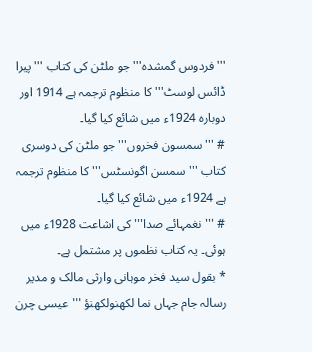'''فردوس گمشدہ''' جو ملٹن کی کتاب '''پیرا ڈائس لوسٹ''' کا منظوم ترجمہ ہے 1914 اور دوبارہ 1924ء میں شائع کیا گیا۔
# '''سمسون فخروں''' جو ملٹن کی دوسری کتاب '''سمسن اگونسٹس''' کا منظوم ترجمہ ہے 1924ء میں شائع کیا گیا۔
# '''نغمہائے صدا''' کی اشاعت 1928ء میں ہوئی۔ یہ کتاب نظموں پر مشتمل ہے۔
* بقول سید فخر موہانی وارثی مالک و مدیر رسالہ جام جہاں نما لکھنولکھنؤ '''عیسی چرن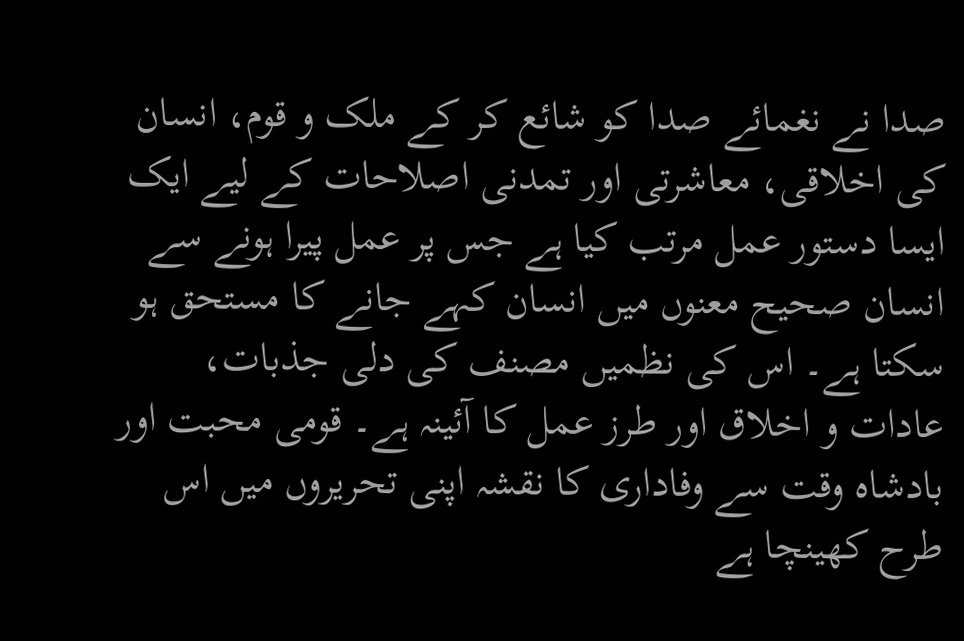صدا نے نغمائے صدا کو شائع کر کے ملک و قوم، انسان کی اخلاقی، معاشرتی اور تمدنی اصلاحات کے لیے ایک ایسا دستور عمل مرتب کیا ہے جس پر عمل پیرا ہونے سے انسان صحیح معنوں میں انسان کہے جانے کا مستحق ہو سکتا ہے۔ اس کی نظمیں مصنف کی دلی جذبات، عادات و اخلاق اور طرز عمل کا آئینہ ہے۔ قومی محبت اور بادشاہ وقت سے وفاداری کا نقشہ اپنی تحریروں میں اس طرح کھینچا ہے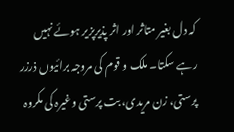کہ دل بغیر متاثر اور اثر پذیرپزیر ہوئے نہیں رہے سکتا۔ ملک و قوم کی مروجہ برائیوں ذرزر پرستی، زن مریدی، بت پرستی وغیرہ کی مکروہ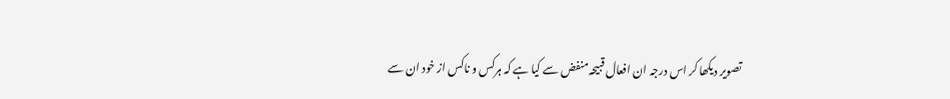تصویر دیکھا کر اس درجہ ان افعال قبیحہ منفض سے کیا ہے کہ ہرکس و ناکس از خود ان سے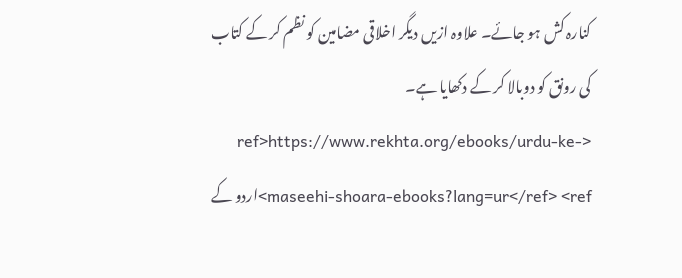کنارہ کش ہو جائے۔ علاوہ ازیں دیگر اخلاقی مضامین کو نظم کر کے کتاب کی رونق کو دوبالا کر کے دکھایا ہے۔ <ref>https://www.rekhta.org/ebooks/urdu-ke-maseehi-shoara-ebooks?lang=ur</ref> <ref>اردو کے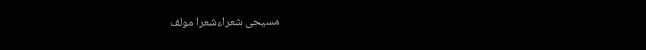مسیحی شعراءشعرا مولف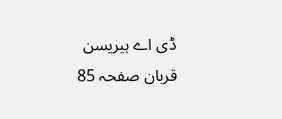ڈی اے ہیریسن قربان صفحہ 85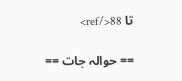تا 88</ref>

== حوالہ جات ==